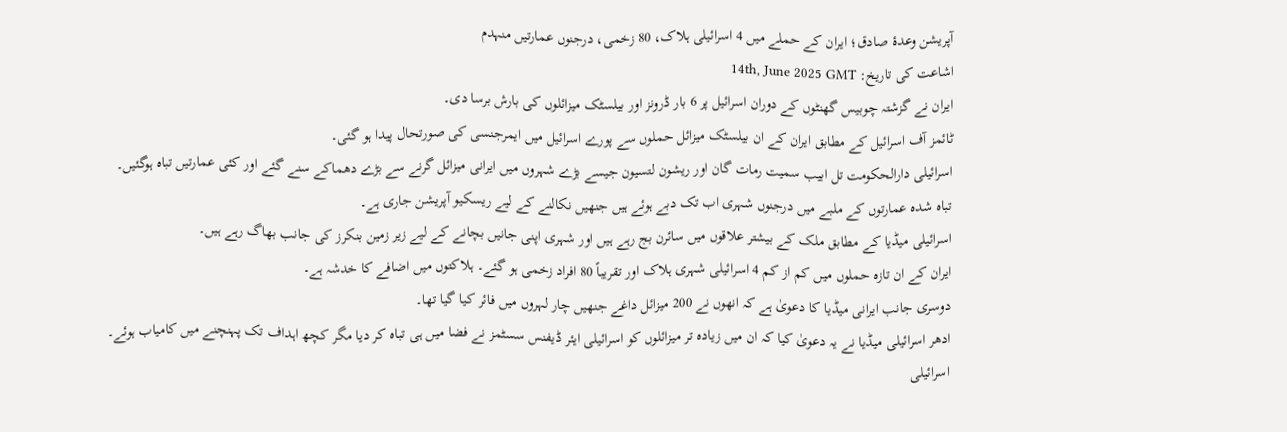آپریشن وعدۂ صادق؛ ایران کے حملے میں 4 اسرائیلی ہلاک، 80 زخمی، درجنوں عمارتیں منہدم
اشاعت کی تاریخ: 14th, June 2025 GMT
ایران نے گزشتہ چوبیس گھنٹوں کے دوران اسرائیل پر 6 بار ڈرونز اور بیلسٹک میزائلوں کی بارش برسا دی۔
ٹائمز آف اسرائیل کے مطابق ایران کے ان بیلسٹک میزائل حملوں سے پورے اسرائیل میں ایمرجنسی کی صورتحال پیدا ہو گئی۔
اسرائیلی دارالحکومت تل ابیب سمیت رمات گان اور ریشون لتسیون جیسے بڑے شہروں میں ایرانی میزائل گرنے سے بڑے دھماکے سنے گئے اور کئی عمارتیں تباہ ہوگئیں۔
تباہ شدہ عمارتوں کے ملبے میں درجنوں شہری اب تک دبے ہوئے ہیں جنھیں نکالنے کے لیے ریسکیو آپریشن جاری ہے۔
اسرائیلی میڈیا کے مطابق ملک کے بیشتر علاقوں میں سائرن بج رہے ہیں اور شہری اپنی جانیں بچانے کے لیے زیر زمین بنکرز کی جانب بھاگ رہے ہیں۔
ایران کے ان تازہ حملوں میں کم از کم 4 اسرائیلی شہری ہلاک اور تقریباً 80 افراد زخمی ہو گئے۔ ہلاکتوں میں اضافے کا خدشہ ہے۔
دوسری جانب ایرانی میڈیا کا دعویٰ ہے کہ انھوں نے 200 میزائل داغے جنھیں چار لہروں میں فائر کیا گیا تھا۔
ادھر اسرائیلی میڈیا نے یہ دعویٰ کیا کہ ان میں زیادہ تر میزائلوں کو اسرائیلی ایئر ڈیفنس سسٹمز نے فضا میں ہی تباہ کر دیا مگر کچھ اہداف تک پہنچنے میں کامیاب ہوئے۔
اسرائیلی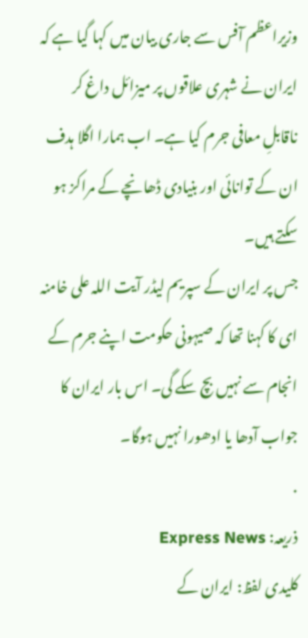وزیراعظم آفس سے جاری بیان میں کہا گیا ہے کہ ایران نے شہری علاقوں پر میزائل داغ کر ناقابلِ معافی جرم کیا ہے۔ اب ہمارا اگلا ہدف ان کے توانائی اور بنیادی ڈھانچے کے مراکز ہو سکتے ہیں۔
جس پر ایران کے سپریم لیڈر آیت اللہ علی خامنہ ای کا کہنا تھا کہ صیہونی حکومت اپنے جرم کے انجام سے نہیں بچ سکے گی۔ اس بار ایران کا جواب آدھا یا ادھورا نہیں ہوگا۔
.
ذریعہ: Express News
کلیدی لفظ: ایران کے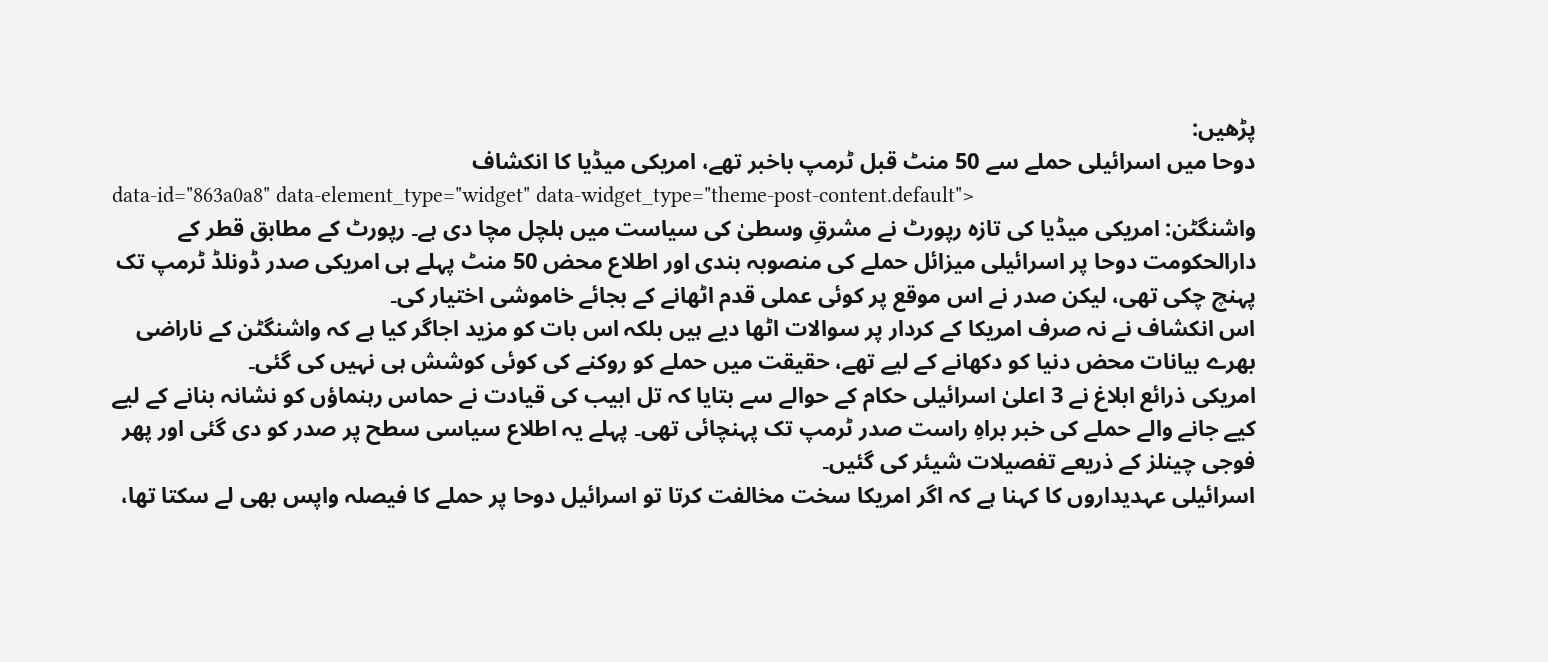پڑھیں:
دوحا میں اسرائیلی حملے سے 50 منٹ قبل ٹرمپ باخبر تھے، امریکی میڈیا کا انکشاف
data-id="863a0a8" data-element_type="widget" data-widget_type="theme-post-content.default">
واشنگٹن: امریکی میڈیا کی تازہ رپورٹ نے مشرقِ وسطیٰ کی سیاست میں ہلچل مچا دی ہے۔ رپورٹ کے مطابق قطر کے دارالحکومت دوحا پر اسرائیلی میزائل حملے کی منصوبہ بندی اور اطلاع محض 50 منٹ پہلے ہی امریکی صدر ڈونلڈ ٹرمپ تک پہنچ چکی تھی، لیکن صدر نے اس موقع پر کوئی عملی قدم اٹھانے کے بجائے خاموشی اختیار کی۔
اس انکشاف نے نہ صرف امریکا کے کردار پر سوالات اٹھا دیے ہیں بلکہ اس بات کو مزید اجاگر کیا ہے کہ واشنگٹن کے ناراضی بھرے بیانات محض دنیا کو دکھانے کے لیے تھے، حقیقت میں حملے کو روکنے کی کوئی کوشش ہی نہیں کی گئی۔
امریکی ذرائع ابلاغ نے 3 اعلیٰ اسرائیلی حکام کے حوالے سے بتایا کہ تل ابیب کی قیادت نے حماس رہنماؤں کو نشانہ بنانے کے لیے کیے جانے والے حملے کی خبر براہِ راست صدر ٹرمپ تک پہنچائی تھی۔ پہلے یہ اطلاع سیاسی سطح پر صدر کو دی گئی اور پھر فوجی چینلز کے ذریعے تفصیلات شیئر کی گئیں۔
اسرائیلی عہدیداروں کا کہنا ہے کہ اگر امریکا سخت مخالفت کرتا تو اسرائیل دوحا پر حملے کا فیصلہ واپس بھی لے سکتا تھا،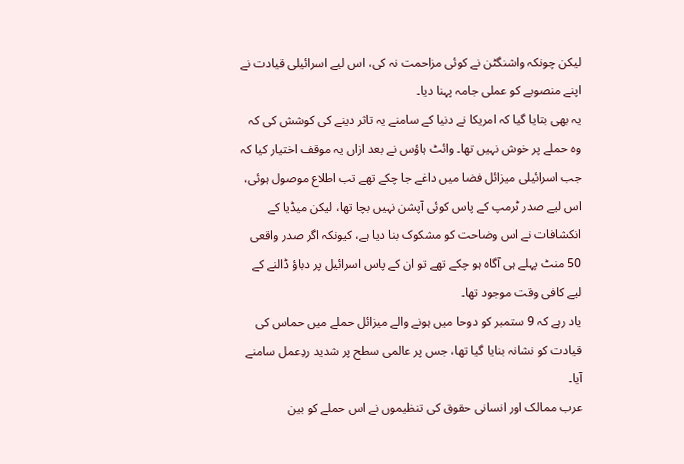لیکن چونکہ واشنگٹن نے کوئی مزاحمت نہ کی، اس لیے اسرائیلی قیادت نے اپنے منصوبے کو عملی جامہ پہنا دیا۔
یہ بھی بتایا گیا کہ امریکا نے دنیا کے سامنے یہ تاثر دینے کی کوشش کی کہ وہ حملے پر خوش نہیں تھا۔ وائٹ ہاؤس نے بعد ازاں یہ موقف اختیار کیا کہ جب اسرائیلی میزائل فضا میں داغے جا چکے تھے تب اطلاع موصول ہوئی، اس لیے صدر ٹرمپ کے پاس کوئی آپشن نہیں بچا تھا، لیکن میڈیا کے انکشافات نے اس وضاحت کو مشکوک بنا دیا ہے، کیونکہ اگر صدر واقعی 50 منٹ پہلے ہی آگاہ ہو چکے تھے تو ان کے پاس اسرائیل پر دباؤ ڈالنے کے لیے کافی وقت موجود تھا۔
یاد رہے کہ 9 ستمبر کو دوحا میں ہونے والے میزائل حملے میں حماس کی قیادت کو نشانہ بنایا گیا تھا، جس پر عالمی سطح پر شدید ردِعمل سامنے آیا۔
عرب ممالک اور انسانی حقوق کی تنظیموں نے اس حملے کو بین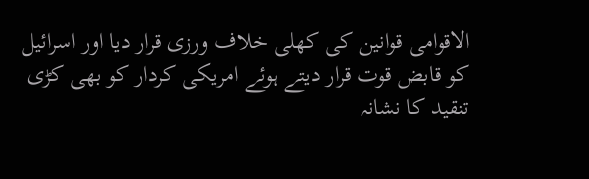الاقوامی قوانین کی کھلی خلاف ورزی قرار دیا اور اسرائیل کو قابض قوت قرار دیتے ہوئے امریکی کردار کو بھی کڑی تنقید کا نشانہ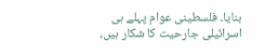بنایا۔ فلسطینی عوام پہلے ہی اسرائیلی جارحیت کا شکار ہیں،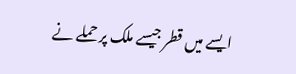ایسے میں قطر جیسے ملک پر حملے نے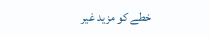خطے کو مزید غیر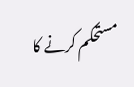مستحکم کرنے کا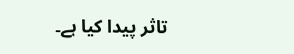تاثر پیدا کیا ہے۔